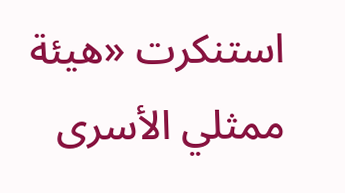استنكرت «هيئة ممثلي الأسرى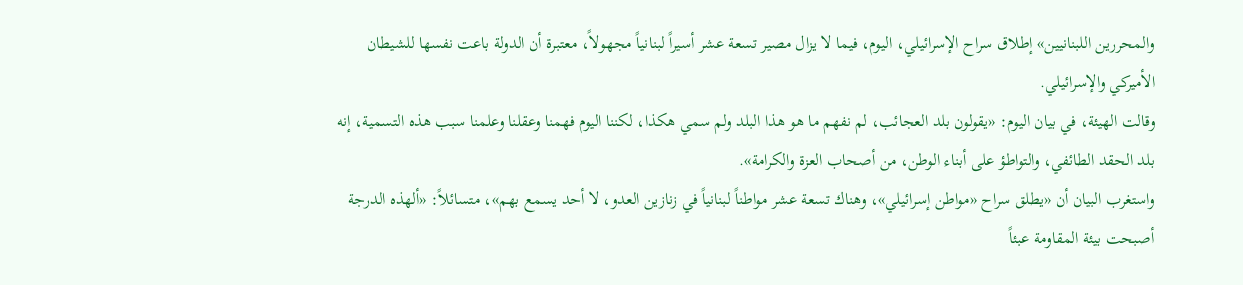والمحررين اللبنانيين» إطلاق سراح الإسرائيلي، اليوم، فيما لا يزال مصير تسعة عشر أسيراً لبنانياً مجهولاً، معتبرة أن الدولة باعت نفسها للشيطان الأميركي والإسرائيلي.
وقالت الهيئة، في بيان اليوم: «يقولون بلد العجائب، لم نفهم ما هو هذا البلد ولم سمي هكذا، لكننا اليوم فهمنا وعقلنا وعلمنا سبب هذه التسمية، إنه بلد الحقد الطائفي، والتواطؤ على أبناء الوطن، من أصحاب العزة والكرامة».
واستغرب البيان أن «يطلق سراح «مواطن إسرائيلي»، وهناك تسعة عشر مواطناً لبنانياً في زنازين العدو، لا أحد يسمع بهم»، متسائلاً: «ألهذه الدرجة أصبحت بيئة المقاومة عبئاً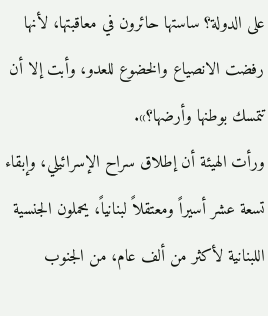على الدولة؟ ساستها حائرون في معاقبتها، لأنها رفضت الانصياع والخضوع للعدو، وأبت إلا أن تتمسك بوطنها وأرضها؟».
ورأت الهيئة أن إطلاق سراح الإسرائيلي، وإبقاء تسعة عشر أسيراً ومعتقلاً لبنانياً، يحملون الجنسية اللبنانية لأكثر من ألف عام، من الجنوب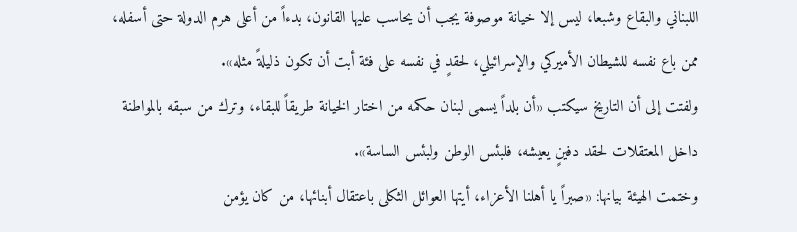اللبناني والبقاع وشبعا، ليس إلا خيانة موصوفة يجب أن يحاسب عليها القانون، بدءاً من أعلى هرم الدولة حتى أسفله، ممن باع نفسه للشيطان الأميركي والإسرائيلي، لحقدٍ في نفسه على فئة أبت أن تكون ذليلةً مثله».
ولفتت إلى أن التاريخ سيكتب «أن بلداً يسمى لبنان حكمه من اختار الخيانة طريقاً للبقاء، وترك من سبقه بالمواطنة داخل المعتقلات لحقد دفينٍ يعيشه، فلبئس الوطن ولبئس الساسة».
وختمت الهيئة بيانها: «صبراً يا أهلنا الأعزاء، أيتها العوائل الثكلى باعتقال أبنائها، من كان يؤمن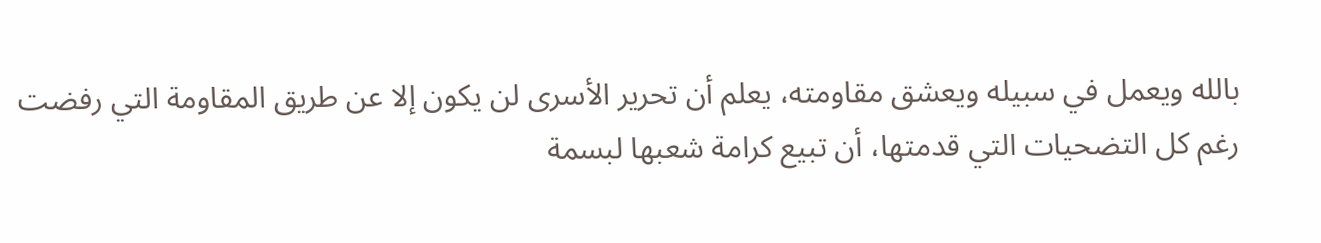بالله ويعمل في سبيله ويعشق مقاومته، يعلم أن تحرير الأسرى لن يكون إلا عن طريق المقاومة التي رفضت رغم كل التضحيات التي قدمتها، أن تبيع كرامة شعبها لبسمة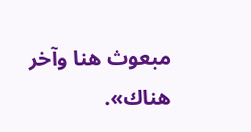مبعوث هنا وآخر هناك».